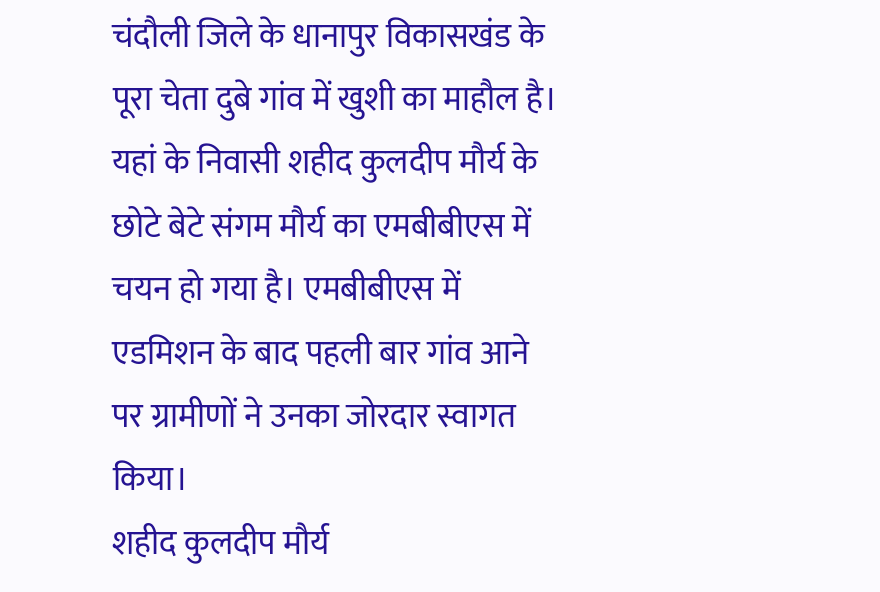चंदौली जिले के धानापुर विकासखंड के पूरा चेता दुबे गांव में खुशी का माहौल है। यहां के निवासी शहीद कुलदीप मौर्य के छोटे बेटे संगम मौर्य का एमबीबीएस में चयन हो गया है। एमबीबीएस में एडमिशन के बाद पहली बार गांव आने पर ग्रामीणों ने उनका जोरदार स्वागत किया।
शहीद कुलदीप मौर्य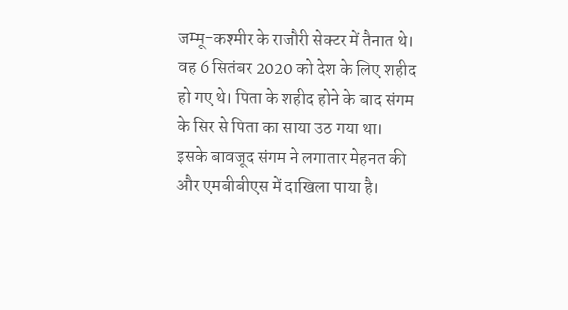जम्मू-कश्मीर के राजौरी सेक्टर में तैनात थे। वह 6 सितंबर 2020 को देश के लिए शहीद हो गए थे। पिता के शहीद होने के बाद संगम के सिर से पिता का साया उठ गया था।
इसके बावजूद संगम ने लगातार मेहनत की और एमबीबीएस में दाखिला पाया है।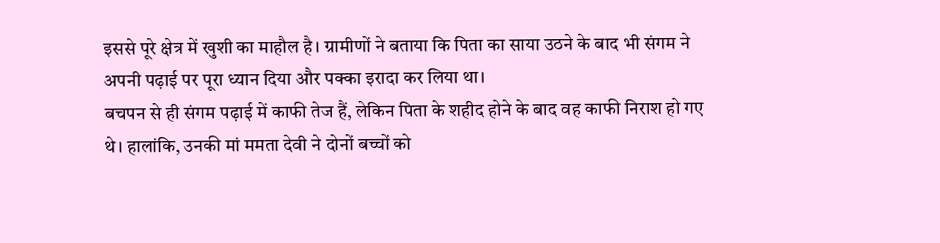इससे पूरे क्षेत्र में खुशी का माहौल है। ग्रामीणों ने बताया कि पिता का साया उठने के बाद भी संगम ने अपनी पढ़ाई पर पूरा ध्यान दिया और पक्का इरादा कर लिया था।
बचपन से ही संगम पढ़ाई में काफी तेज हैं, लेकिन पिता के शहीद होने के बाद वह काफी निराश हो गए थे। हालांकि, उनकी मां ममता देवी ने दोनों बच्चों को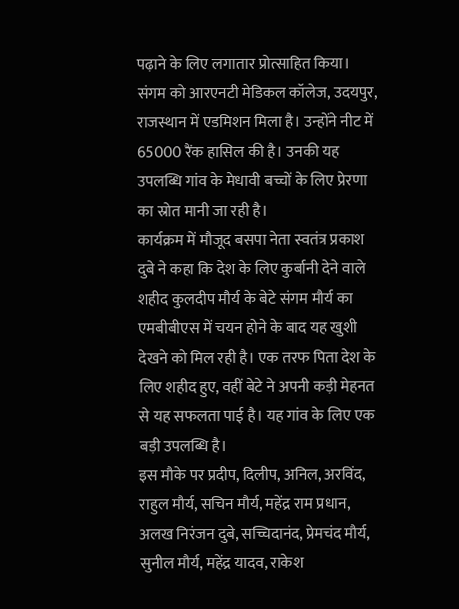पढ़ाने के लिए लगातार प्रोत्साहित किया।
संगम को आरएनटी मेडिकल कॉलेज, उदयपुर, राजस्थान में एडमिशन मिला है। उन्होंने नीट में 65000 रैंक हासिल की है। उनकी यह उपलब्धि गांव के मेधावी बच्चों के लिए प्रेरणा का स्रोत मानी जा रही है।
कार्यक्रम में मौजूद बसपा नेता स्वतंत्र प्रकाश दुबे ने कहा कि देश के लिए कुर्बानी देने वाले शहीद कुलदीप मौर्य के बेटे संगम मौर्य का एमबीबीएस में चयन होने के बाद यह खुशी देखने को मिल रही है। एक तरफ पिता देश के लिए शहीद हुए, वहीं बेटे ने अपनी कड़ी मेहनत से यह सफलता पाई है। यह गांव के लिए एक बड़ी उपलब्धि है।
इस मौके पर प्रदीप, दिलीप, अनिल, अरविंद, राहुल मौर्य, सचिन मौर्य, महेंद्र राम प्रधान, अलख निरंजन दुबे, सच्चिदानंद, प्रेमचंद मौर्य, सुनील मौर्य, महेंद्र यादव, राकेश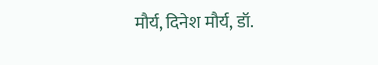मौर्य, दिनेश मौर्य, डॉ.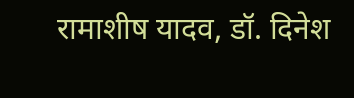रामाशीष यादव, डॉ. दिनेश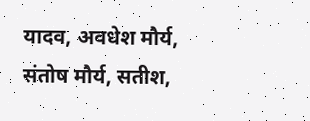यादव, अवधेश मौर्य, संतोष मौर्य, सतीश,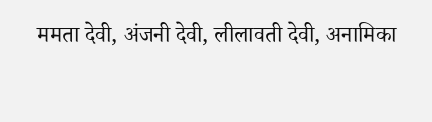ममता देवी, अंजनी देवी, लीलावती देवी, अनामिका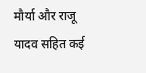मौर्या और राजू यादव सहित कई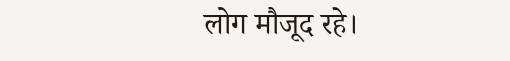लोग मौजूद रहे।